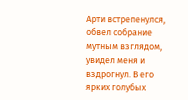Арти встрепенулся, обвел собрание мутным взглядом, увидел меня и вздрогнул. В его ярких голубых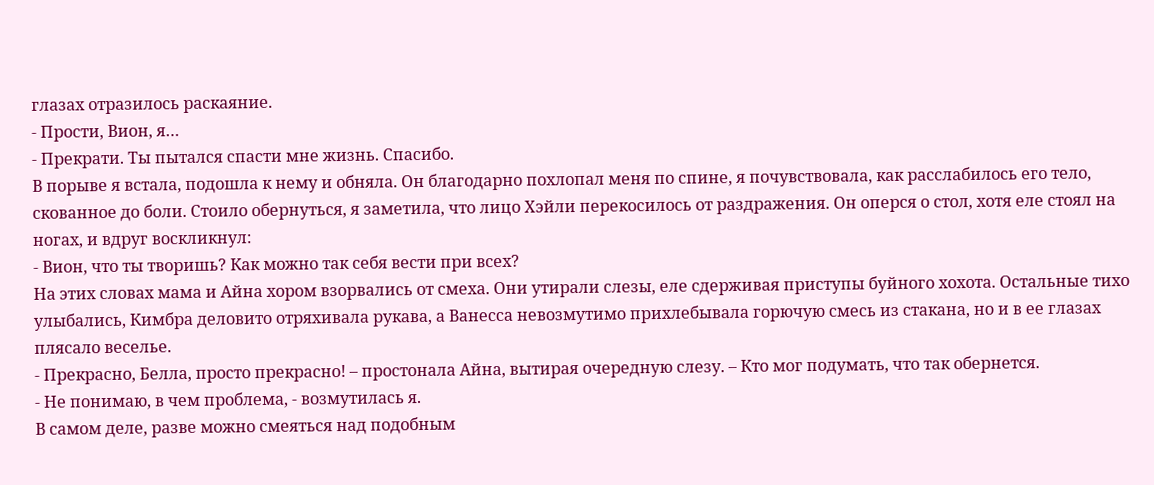глазах отразилось раскаяние.
- Прости, Вион, я…
- Прекрати. Ты пытался спасти мне жизнь. Спасибо.
В порыве я встала, подошла к нему и обняла. Он благодарно похлопал меня по спине, я почувствовала, как расслабилось его тело, скованное до боли. Стоило обернуться, я заметила, что лицо Хэйли перекосилось от раздражения. Он оперся о стол, хотя еле стоял на ногах, и вдруг воскликнул:
- Вион, что ты творишь? Как можно так себя вести при всех?
На этих словах мама и Айна хором взорвались от смеха. Они утирали слезы, еле сдерживая приступы буйного хохота. Остальные тихо улыбались, Кимбра деловито отряхивала рукава, а Ванесса невозмутимо прихлебывала горючую смесь из стакана, но и в ее глазах плясало веселье.
- Прекрасно, Белла, просто прекрасно! – простонала Айна, вытирая очередную слезу. – Кто мог подумать, что так обернется.
- Не понимаю, в чем проблема, - возмутилась я.
В самом деле, разве можно смеяться над подобным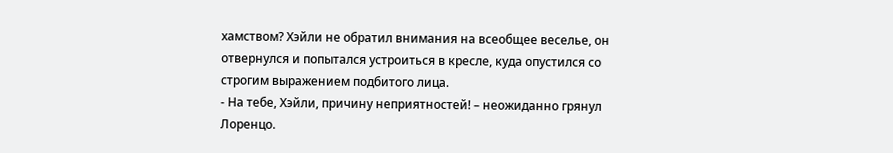хамством? Хэйли не обратил внимания на всеобщее веселье, он отвернулся и попытался устроиться в кресле, куда опустился со строгим выражением подбитого лица.
- На тебе, Хэйли, причину неприятностей! – неожиданно грянул Лоренцо.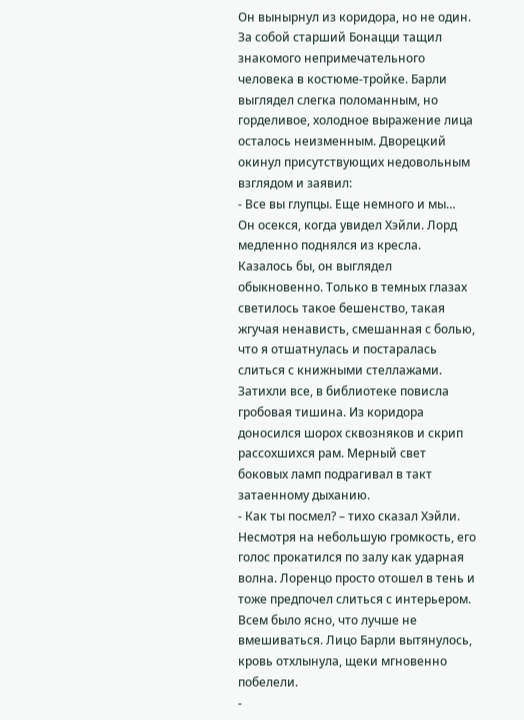Он вынырнул из коридора, но не один. За собой старший Бонацци тащил знакомого непримечательного человека в костюме-тройке. Барли выглядел слегка поломанным, но горделивое, холодное выражение лица осталось неизменным. Дворецкий окинул присутствующих недовольным взглядом и заявил:
- Все вы глупцы. Еще немного и мы…
Он осекся, когда увидел Хэйли. Лорд медленно поднялся из кресла. Казалось бы, он выглядел обыкновенно. Только в темных глазах светилось такое бешенство, такая жгучая ненависть, смешанная с болью, что я отшатнулась и постаралась слиться с книжными стеллажами. Затихли все, в библиотеке повисла гробовая тишина. Из коридора доносился шорох сквозняков и скрип рассохшихся рам. Мерный свет боковых ламп подрагивал в такт затаенному дыханию.
- Как ты посмел? – тихо сказал Хэйли.
Несмотря на небольшую громкость, его голос прокатился по залу как ударная волна. Лоренцо просто отошел в тень и тоже предпочел слиться с интерьером. Всем было ясно, что лучше не вмешиваться. Лицо Барли вытянулось, кровь отхлынула, щеки мгновенно побелели.
-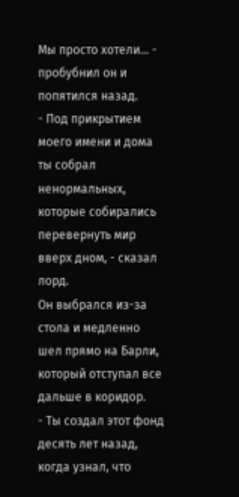Мы просто хотели… - пробубнил он и попятился назад.
- Под прикрытием моего имени и дома ты собрал ненормальных, которые собирались перевернуть мир вверх дном, - сказал лорд.
Он выбрался из-за стола и медленно шел прямо на Барли, который отступал все дальше в коридор.
- Ты создал этот фонд десять лет назад, когда узнал, что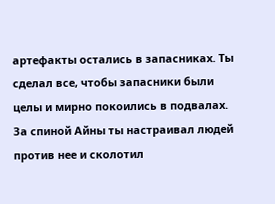артефакты остались в запасниках. Ты сделал все, чтобы запасники были целы и мирно покоились в подвалах. За спиной Айны ты настраивал людей против нее и сколотил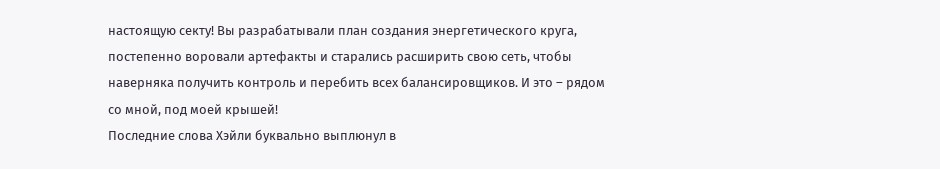настоящую секту! Вы разрабатывали план создания энергетического круга, постепенно воровали артефакты и старались расширить свою сеть, чтобы наверняка получить контроль и перебить всех балансировщиков. И это – рядом со мной, под моей крышей!
Последние слова Хэйли буквально выплюнул в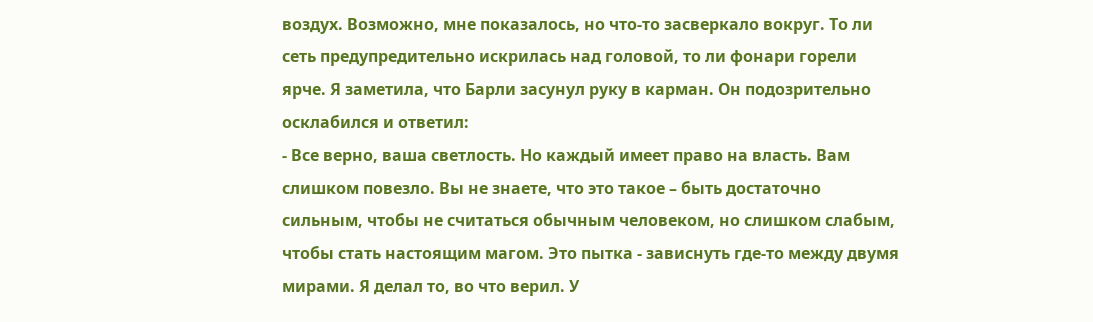воздух. Возможно, мне показалось, но что-то засверкало вокруг. То ли сеть предупредительно искрилась над головой, то ли фонари горели ярче. Я заметила, что Барли засунул руку в карман. Он подозрительно осклабился и ответил:
- Все верно, ваша светлость. Но каждый имеет право на власть. Вам слишком повезло. Вы не знаете, что это такое – быть достаточно сильным, чтобы не считаться обычным человеком, но слишком слабым, чтобы стать настоящим магом. Это пытка - зависнуть где-то между двумя мирами. Я делал то, во что верил. У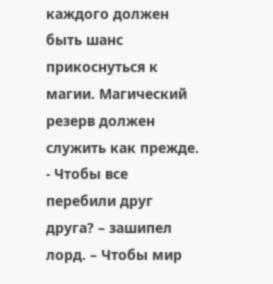каждого должен быть шанс прикоснуться к магии. Магический резерв должен служить как прежде.
- Чтобы все перебили друг друга? – зашипел лорд. – Чтобы мир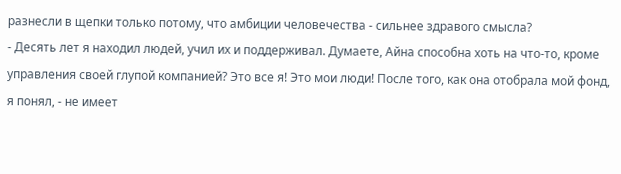разнесли в щепки только потому, что амбиции человечества - сильнее здравого смысла?
- Десять лет я находил людей, учил их и поддерживал. Думаете, Айна способна хоть на что-то, кроме управления своей глупой компанией? Это все я! Это мои люди! После того, как она отобрала мой фонд, я понял, - не имеет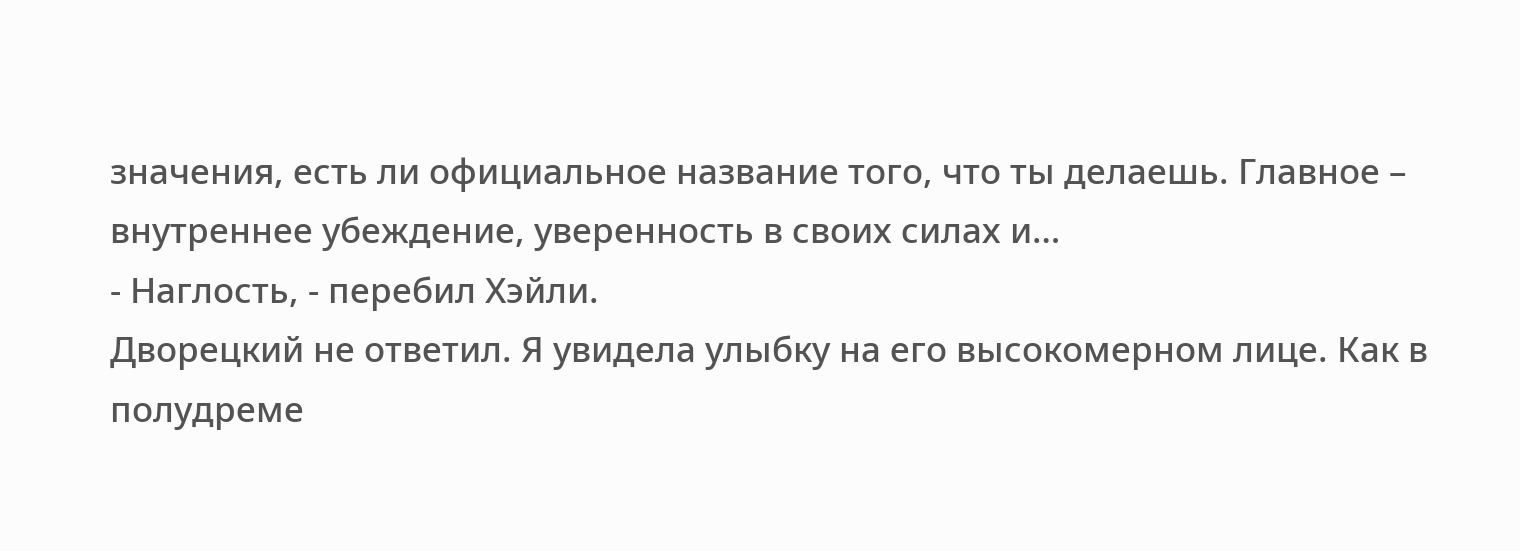значения, есть ли официальное название того, что ты делаешь. Главное – внутреннее убеждение, уверенность в своих силах и…
- Наглость, - перебил Хэйли.
Дворецкий не ответил. Я увидела улыбку на его высокомерном лице. Как в полудреме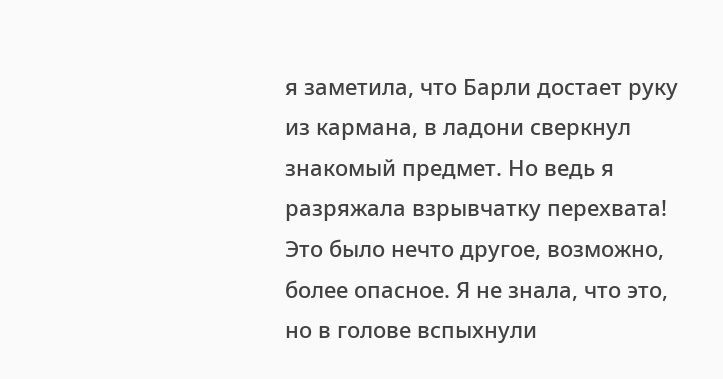я заметила, что Барли достает руку из кармана, в ладони сверкнул знакомый предмет. Но ведь я разряжала взрывчатку перехвата! Это было нечто другое, возможно, более опасное. Я не знала, что это, но в голове вспыхнули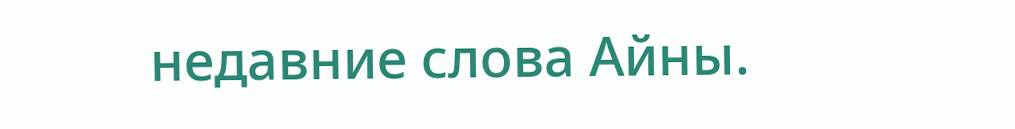недавние слова Айны.